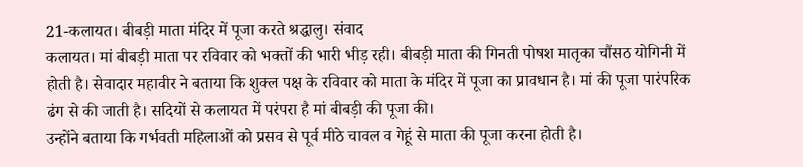21-कलायत। बीबड़ी माता मंदिर में पूजा करते श्रद्धालु। संवाद
कलायत। मां बीबड़ी माता पर रविवार को भक्तों की भारी भीड़ रही। बीबड़ी माता की गिनती पोषश मातृका चौंसठ योगिनी में होती है। सेवादार महावीर ने बताया कि शुक्ल पक्ष के रविवार को माता के मंदिर में पूजा का प्रावधान है। मां की पूजा पारंपरिक ढंग से की जाती है। सदियों से कलायत में परंपरा है मां बीबड़ी की पूजा की।
उन्होंने बताया कि गर्भवती महिलाओं को प्रसव से पूर्व मीठे चावल व गेहूं से माता की पूजा करना होती है।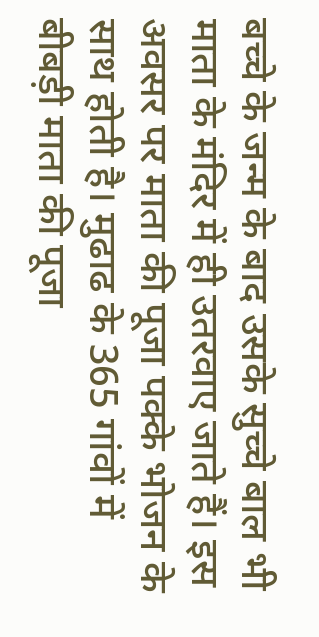बच्चे के जन्म के बाद उसके सुच्चे बाल भी माता के मंदिर में ही उतरवाए जाते हैं। इस अवसर पर माता की पूजा पक्के भोजन के साथ होती है। मुढाढ के 365 गांवों में बीबड़ी माता की पूजा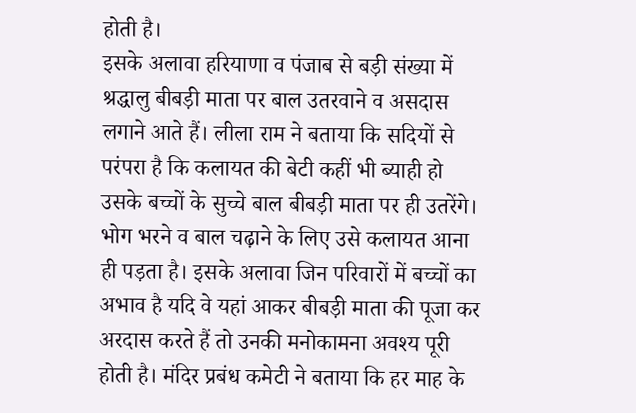होती है।
इसके अलावा हरियाणा व पंजाब से बड़ी संख्या में श्रद्धालु बीबड़ी माता पर बाल उतरवाने व असदास लगाने आते हैं। लीला राम ने बताया कि सदियों से परंपरा है कि कलायत की बेटी कहीं भी ब्याही हो उसके बच्चों के सुच्चे बाल बीबड़ी माता पर ही उतरेंगे। भोग भरने व बाल चढ़ाने के लिए उसे कलायत आना ही पड़ता है। इसके अलावा जिन परिवारों में बच्चों का अभाव है यदि वे यहां आकर बीबड़ी माता की पूजा कर अरदास करते हैं तो उनकी मनोकामना अवश्य पूरी होती है। मंदिर प्रबंध कमेटी ने बताया कि हर माह के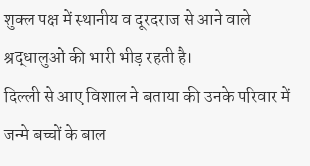शुक्ल पक्ष में स्थानीय व दूरदराज से आने वाले श्रद्धालुओं की भारी भीड़ रहती है।
दिल्ली से आए विशाल ने बताया की उनके परिवार में जन्मे बच्चों के बाल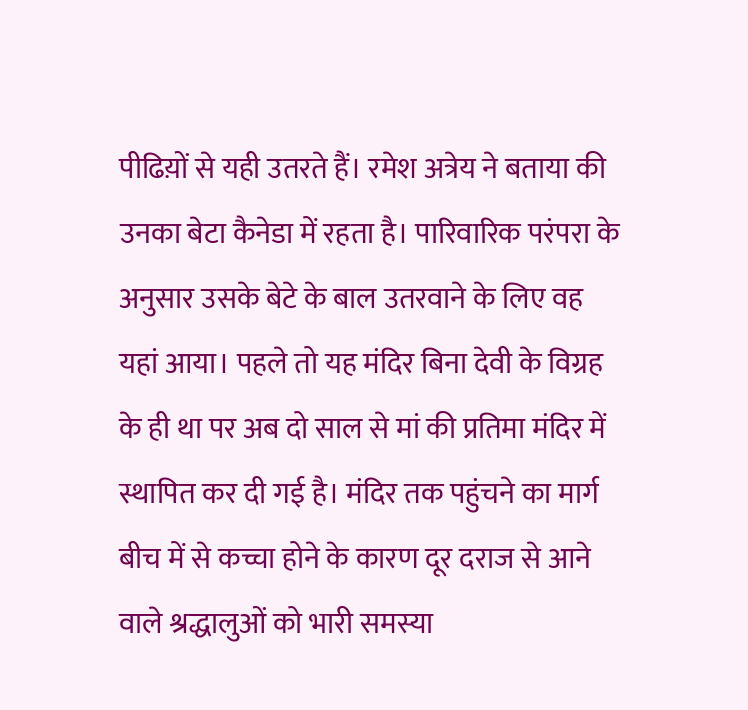पीढिय़ों से यही उतरते हैं। रमेश अत्रेय ने बताया की उनका बेटा कैनेडा में रहता है। पारिवारिक परंपरा के अनुसार उसके बेटे के बाल उतरवाने के लिए वह यहां आया। पहले तो यह मंदिर बिना देवी के विग्रह के ही था पर अब दो साल से मां की प्रतिमा मंदिर में स्थापित कर दी गई है। मंदिर तक पहुंचने का मार्ग बीच में से कच्चा होने के कारण दूर दराज से आने वाले श्रद्धालुओं को भारी समस्या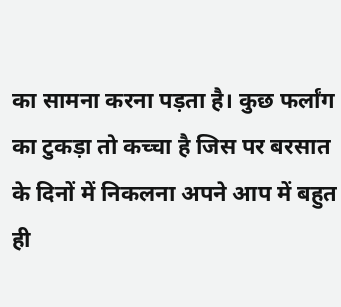का सामना करना पड़ता है। कुछ फर्लांग का टुकड़ा तो कच्चा है जिस पर बरसात के दिनों में निकलना अपने आप में बहुत ही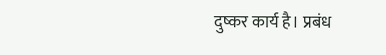दुष्कर कार्य है। प्रबंध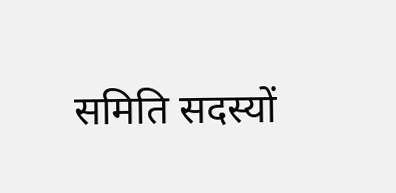समिति सदस्यों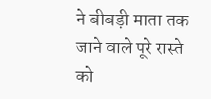ने बीबड़ी माता तक जाने वाले पूरे रास्ते को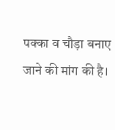पक्का व चौड़ा बनाए जाने की मांग की है।